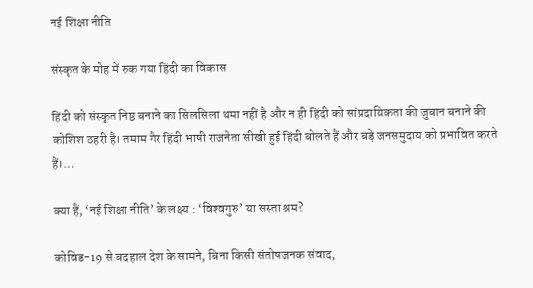नई शिक्षा नीति

संस्कृत के मोह में रुक गया हिंदी का विकास

हिंदी को संस्कृत निष्ठ बनाने का सिलसिला थमा नहीं है और न ही हिंदी को सांप्रदायिकता की जुबान बनाने की कोशिश ठहरी है। तमाम गैर हिंदी भाषी राजनेता सीखी हुई हिंदी बोलते हैं और बड़े जनसमुदाय को प्रभावित करते हैं।…

क्‍या हैं, ‘नई शिक्षा नीति’ के लक्ष्‍य : ‘विश्‍वगुरु’ या सस्‍ता श्रम?

कोविड-19 से बदहाल देश के सामने, बिना किसी संतोषजनक संवाद,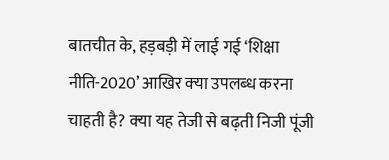बातचीत के, हड़बड़ी में लाई गई ‘शिक्षा नीति-2020’ आखिर क्‍या उपलब्‍ध करना चाहती है? क्‍या यह तेजी से बढ़ती निजी पूंजी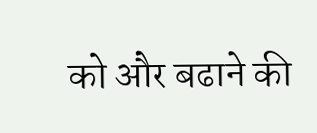को और बढाने की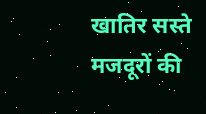खातिर सस्‍ते मजदूरों की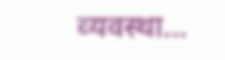व्‍यवस्‍था…